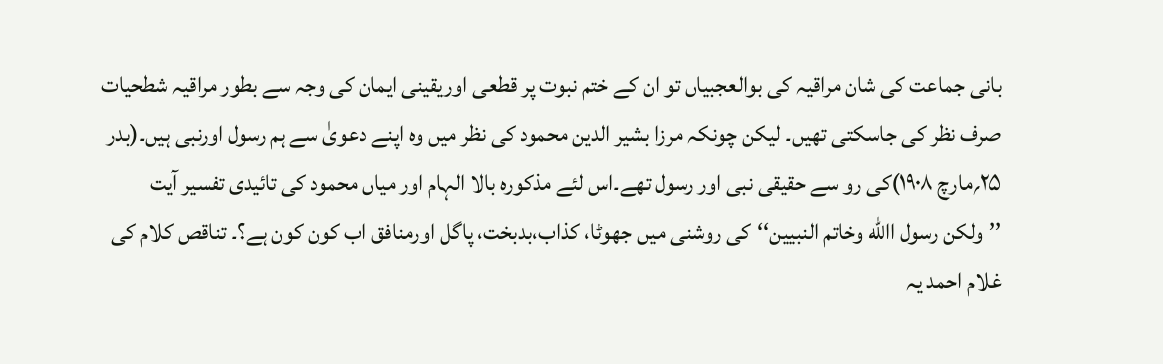بانی جماعت کی شان مراقیہ کی بوالعجبیاں تو ان کے ختم نبوت پر قطعی اوریقینی ایمان کی وجہ سے بطور مراقیہ شطحیات صرف نظر کی جاسکتی تھیں۔ لیکن چونکہ مرزا بشیر الدین محمود کی نظر میں وہ اپنے دعویٰ سے ہم رسول اورنبی ہیں۔(بدر ۲۵؍مارچ ۱۹۰۸)کی رو سے حقیقی نبی اور رسول تھے۔اس لئے مذکورہ بالا الہام اور میاں محمود کی تائیدی تفسیر آیت ’’ولکن رسول االله وخاتم النبیین‘‘کی روشنی میں جھوٹا، کذاب،بدبخت، پاگل اورمنافق اب کون کون ہے؟۔ تناقص کلام کی غلام احمد یہ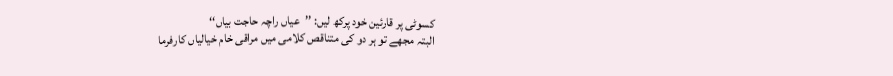کسوٹی پر قارئین خود پرکھ لیں: ’’عیاں راچہ حاجت بیاں‘‘
البتہ مجھے تو ہر دو کی متناقص کلامی میں مراقی خام خیالیاں کارفرما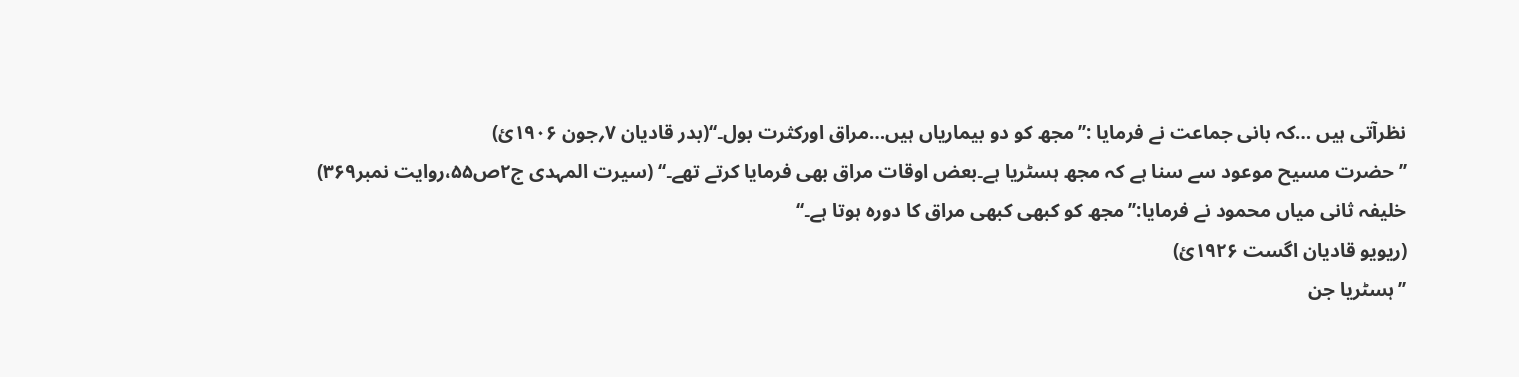نظرآتی ہیں …کہ بانی جماعت نے فرمایا :’’مجھ کو دو بیماریاں ہیں…مراق اورکثرت بول۔‘‘(بدر قادیان ۷؍جون ۱۹۰۶ئ)
’’حضرت مسیح موعود سے سنا ہے کہ مجھ ہسٹریا ہے۔بعض اوقات مراق بھی فرمایا کرتے تھے۔‘‘ (سیرت المہدی ج۲ص۵۵،روایت نمبر۳۶۹)
خلیفہ ثانی میاں محمود نے فرمایا:’’مجھ کو کبھی کبھی مراق کا دورہ ہوتا ہے۔‘‘
(ریویو قادیان اگست ۱۹۲۶ئ)
’’ہسٹریا جن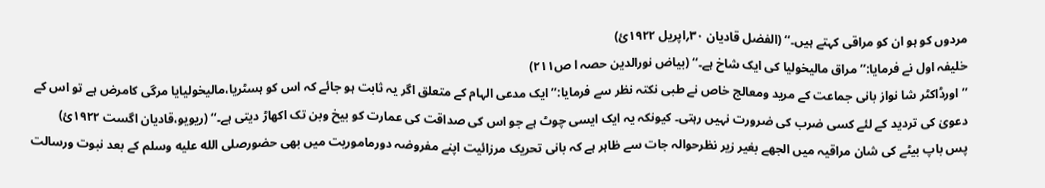مردوں کو ہو ان کو مراقی کہتے ہیں۔‘‘ (الفضل قادیان ۳۰؍اپریل ۱۹۲۲ئ)
خلیفہ اول نے فرمایا:’’مراق مالیخولیا کی ایک شاخ ہے۔‘‘ (بیاض نورالدین حصہ ا ص۲۱۱)
’’اورڈاکٹر شا نواز بانی جماعت کے مرید ومعالج خاص نے طبی نکتہ نظر سے فرمایا:’’ایک مدعی الہام کے متعلق اگر یہ ثابت ہو جائے کہ اس کو ہسٹریا،مالیخولیایا مرگی کامرض ہے تو اس کے دعویٰ کی تردید کے لئے کسی ضرب کی ضرورت نہیں رہتی۔ کیونکہ یہ ایک ایسی چوٹ ہے جو اس کی صداقت کی عمارت کو بیخ وبن تک اکھاڑ دیتی ہے۔‘‘ (ریویو،قادیان اگست ۱۹۲۲ئ)
پس باپ بیٹے کی شان مراقیہ میں الجھے بغیر زیر نظرحوالہ جات سے ظاہر ہے کہ بانی تحریک مرزائیت اپنے مفروضہ دورماموریت میں بھی حضورصلى الله عليه وسلم کے بعد نبوت ورسالت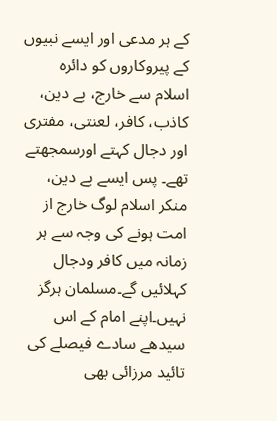کے ہر مدعی اور ایسے نبیوں کے پیروکاروں کو دائرہ اسلام سے خارج، بے دین، کاذب، کافر، لعنتی، مفتری اور دجال کہتے اورسمجھتے تھے۔ پس ایسے بے دین، منکر اسلام لوگ خارج از امت ہونے کی وجہ سے ہر زمانہ میں کافر ودجال کہلائیں گے۔مسلمان ہرگز نہیں۔اپنے امام کے اس سیدھے سادے فیصلے کی تائید مرزائی بھی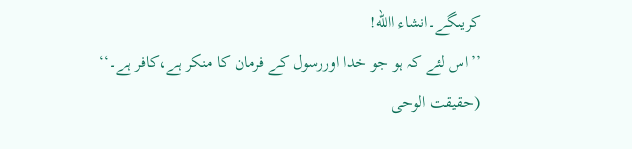کریںگے۔انشاء االله!
’’اس لئے کہ ہو جو خدا اوررسول کے فرمان کا منکر ہے،کافر ہے۔‘‘
(حقیقت الوحی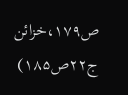ص۱۷۹،خزائن ج۲۲ص۱۸۵)